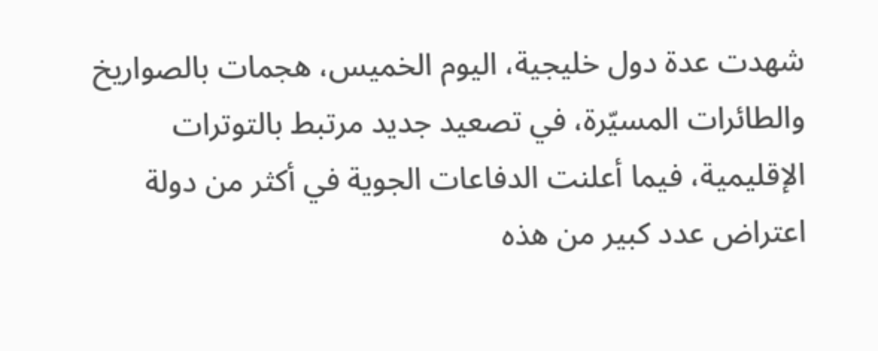شهدت عدة دول خليجية، اليوم الخميس، هجمات بالصواريخ والطائرات المسيّرة، في تصعيد جديد مرتبط بالتوترات الإقليمية، فيما أعلنت الدفاعات الجوية في أكثر من دولة اعتراض عدد كبير من هذه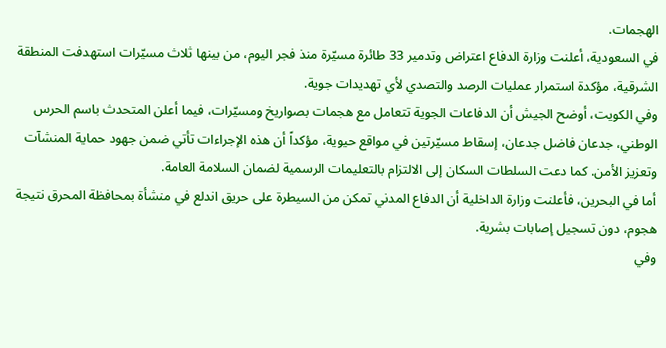الهجمات.
في السعودية، أعلنت وزارة الدفاع اعتراض وتدمير 33 طائرة مسيّرة منذ فجر اليوم، من بينها ثلاث مسيّرات استهدفت المنطقة الشرقية، مؤكدة استمرار عمليات الرصد والتصدي لأي تهديدات جوية.
وفي الكويت، أوضح الجيش أن الدفاعات الجوية تتعامل مع هجمات بصواريخ ومسيّرات، فيما أعلن المتحدث باسم الحرس الوطني، جدعان فاضل جدعان، إسقاط مسيّرتين في مواقع حيوية، مؤكداً أن هذه الإجراءات تأتي ضمن جهود حماية المنشآت وتعزيز الأمن. كما دعت السلطات السكان إلى الالتزام بالتعليمات الرسمية لضمان السلامة العامة.
أما في البحرين، فأعلنت وزارة الداخلية أن الدفاع المدني تمكن من السيطرة على حريق اندلع في منشأة بمحافظة المحرق نتيجة هجوم، دون تسجيل إصابات بشرية.
وفي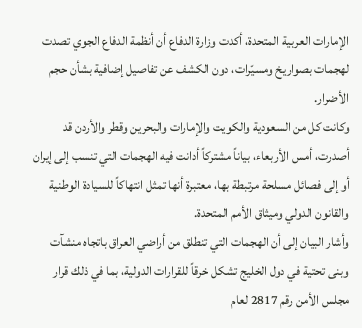الإمارات العربية المتحدة، أكدت وزارة الدفاع أن أنظمة الدفاع الجوي تصدت لهجمات بصواريخ ومسيّرات، دون الكشف عن تفاصيل إضافية بشأن حجم الأضرار.
وكانت كل من السعودية والكويت والإمارات والبحرين وقطر والأردن قد أصدرت، أمس الأربعاء، بياناً مشتركاً أدانت فيه الهجمات التي تنسب إلى إيران أو إلى فصائل مسلحة مرتبطة بها، معتبرة أنها تمثل انتهاكاً للسيادة الوطنية والقانون الدولي وميثاق الأمم المتحدة.
وأشار البيان إلى أن الهجمات التي تنطلق من أراضي العراق باتجاه منشآت وبنى تحتية في دول الخليج تشكل خرقاً للقرارات الدولية، بما في ذلك قرار مجلس الأمن رقم 2817 لعام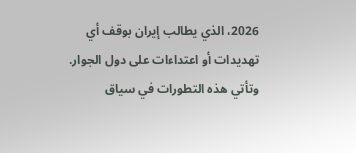2026، الذي يطالب إيران بوقف أي تهديدات أو اعتداءات على دول الجوار.
وتأتي هذه التطورات في سياق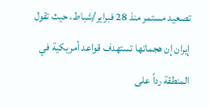تصعيد مستمر منذ 28 فبراير/شباط، حيث تقول إيران إن هجماتها تستهدف قواعد أمريكية في المنطقة رداً على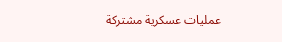عمليات عسكرية مشتركة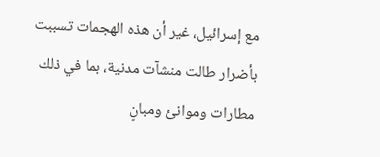مع إسرائيل، غير أن هذه الهجمات تسببت بأضرار طالت منشآت مدنية، بما في ذلك مطارات وموانئ ومبانٍ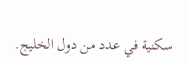سكنية في عدد من دول الخليج.